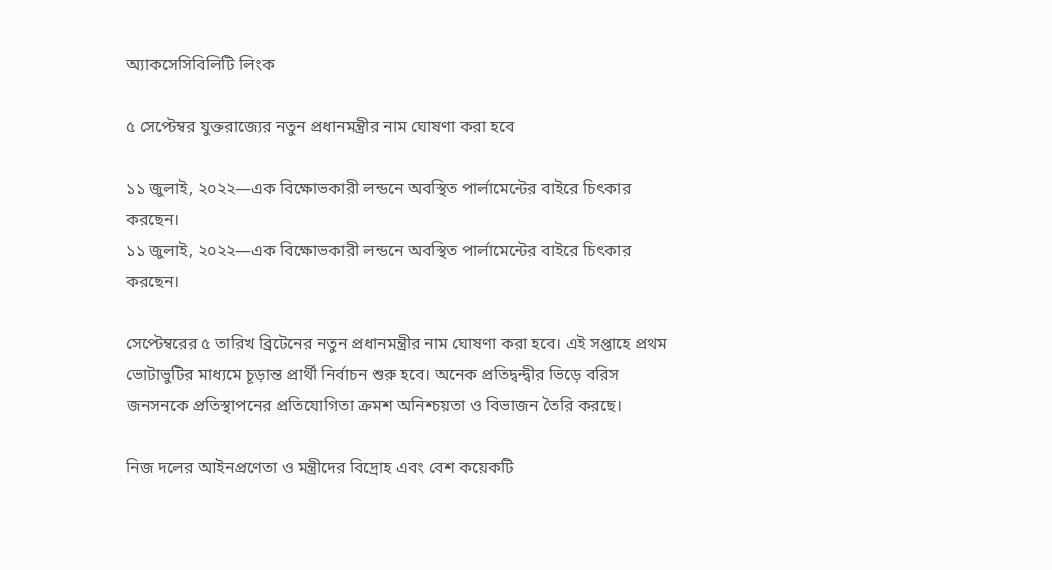অ্যাকসেসিবিলিটি লিংক

৫ সেপ্টেম্বর যুক্তরাজ্যের নতুন প্রধানমন্ত্রীর নাম ঘোষণা করা হবে

১১ জুলাই, ২০২২—এক বিক্ষোভকারী লন্ডনে অবস্থিত পার্লামেন্টের বাইরে চিৎকার করছেন।
১১ জুলাই, ২০২২—এক বিক্ষোভকারী লন্ডনে অবস্থিত পার্লামেন্টের বাইরে চিৎকার করছেন।

সেপ্টেম্বরের ৫ তারিখ ব্রিটেনের নতুন প্রধানমন্ত্রীর নাম ঘোষণা করা হবে। এই সপ্তাহে প্রথম ভোটাভুটির মাধ্যমে চূড়ান্ত প্রার্থী নির্বাচন শুরু হবে। অনেক প্রতিদ্বন্দ্বীর ভিড়ে বরিস জনসনকে প্রতিস্থাপনের প্রতিযোগিতা ক্রমশ অনিশ্চয়তা ও বিভাজন তৈরি করছে।

নিজ দলের আইনপ্রণেতা ও মন্ত্রীদের বিদ্রোহ এবং বেশ কয়েকটি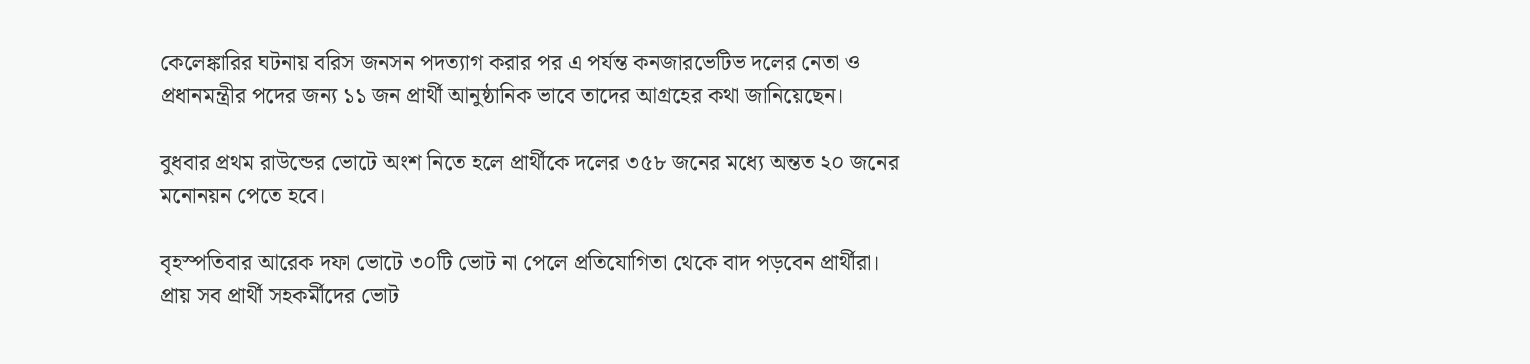কেলেঙ্কারির ঘটনায় বরিস জনসন পদত্যাগ করার পর এ পর্যন্ত কনজারভেটিভ দলের নেতা ও প্রধানমন্ত্রীর পদের জন্য ১১ জন প্রার্থী আনুষ্ঠানিক ভাবে তাদের আগ্রহের কথা জানিয়েছেন।

বুধবার প্রথম রাউন্ডের ভোটে অংশ নিতে হলে প্রার্থীকে দলের ৩৫৮ জনের মধ্যে অন্তত ২০ জনের মনোনয়ন পেতে হবে।

বৃহস্পতিবার আরেক দফা ভোটে ৩০টি ভোট না পেলে প্রতিযোগিতা থেকে বাদ পড়বেন প্রার্থীরা। প্রায় সব প্রার্থী সহকর্মীদের ভোট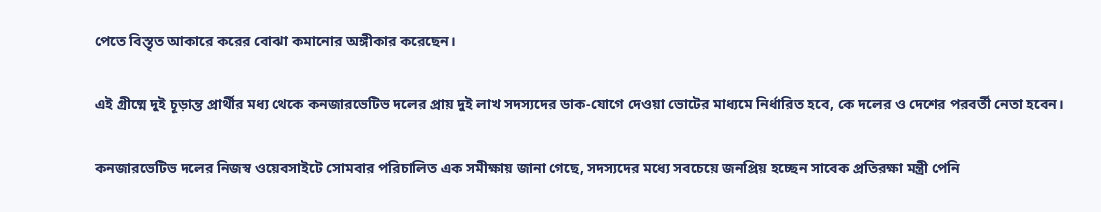পেতে বিস্তৃত আকারে করের বোঝা কমানোর অঙ্গীকার করেছেন।

এই গ্রীষ্মে দুই চূড়ান্ত প্রার্থীর মধ্য থেকে কনজারভেটিভ দলের প্রায় দুই লাখ সদস্যদের ডাক-যোগে দেওয়া ভোটের মাধ্যমে নির্ধারিত হবে, কে দলের ও দেশের পরবর্তী নেতা হবেন।

কনজারভেটিভ দলের নিজস্ব ওয়েবসাইটে সোমবার পরিচালিত এক সমীক্ষায় জানা গেছে, সদস্যদের মধ্যে সবচেয়ে জনপ্রিয় হচ্ছেন সাবেক প্রতিরক্ষা মন্ত্রী পেনি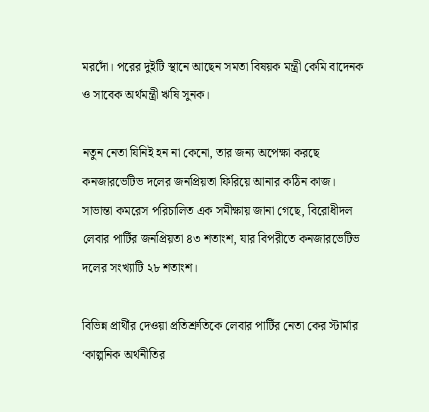মরদোঁ। পরের দুইটি স্থানে আছেন সমতা বিষয়ক মন্ত্রী কেমি বাদেনক ও সাবেক অর্থমন্ত্রী ঋষি সুনক।

নতুন নেতা যিনিই হন না কেনো, তার জন্য অপেক্ষা করছে কনজারভেটিভ দলের জনপ্রিয়তা ফিরিয়ে আনার কঠিন কাজ। সাভান্তা কমরেস পরিচালিত এক সমীক্ষায় জানা গেছে, বিরোধীদল লেবার পার্টির জনপ্রিয়তা ৪৩ শতাংশ, যার বিপরীতে কনজারভেটিভ দলের সংখ্যাটি ২৮ শতাংশ।

বিভিন্ন প্রার্থীর দেওয়া প্রতিশ্রুতিকে লেবার পার্টির নেতা কের স্টার্মার ‘কাল্পনিক অর্থনীতির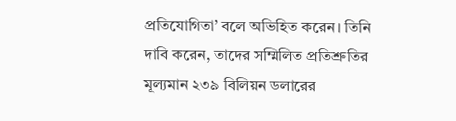প্রতিযোগিতা’ বলে অভিহিত করেন। তিনি দাবি করেন, তাদের সম্মিলিত প্রতিশ্রুতির মূল্যমান ২৩৯ বিলিয়ন ডলারের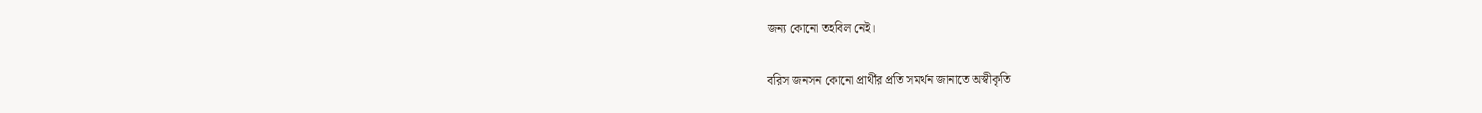জন্য কোনো তহবিল নেই।

বরিস জনসন কোনো প্রার্থীর প্রতি সমর্থন জানাতে অস্বীকৃতি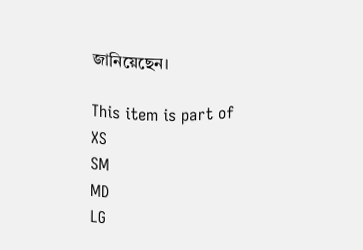জানিয়েছেন।

This item is part of
XS
SM
MD
LG